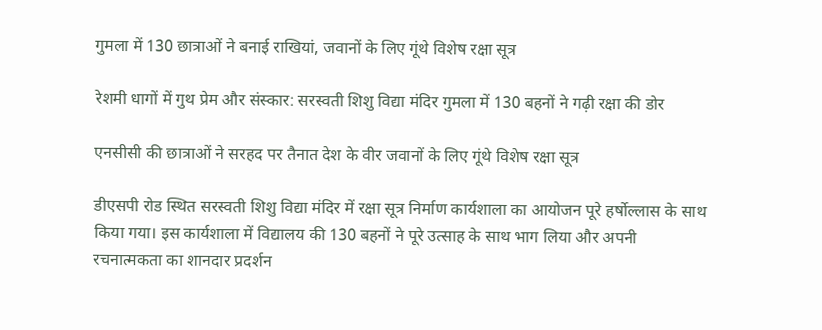गुमला में 130 छात्राओं ने बनाई राखियां, जवानों के लिए गूंथे विशेष रक्षा सूत्र

रेशमी धागों में गुथ प्रेम और संस्कार: सरस्वती शिशु विद्या मंदिर गुमला में 130 बहनों ने गढ़ी रक्षा की डोर

एनसीसी की छात्राओं ने सरहद पर तैनात देश के वीर जवानों के लिए गूंथे विशेष रक्षा सूत्र

डीएसपी रोड स्थित सरस्वती शिशु विद्या मंदिर में रक्षा सूत्र निर्माण कार्यशाला का आयोजन पूरे हर्षोल्लास के साथ किया गया। इस कार्यशाला में विद्यालय की 130 बहनों ने पूरे उत्साह के साथ भाग लिया और अपनी रचनात्मकता का शानदार प्रदर्शन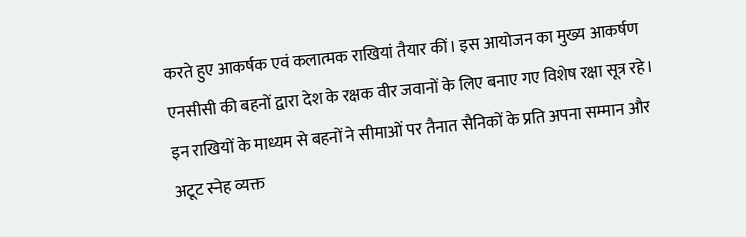करते हुए आकर्षक एवं कलात्मक राखियां तैयार कीं। इस आयोजन का मुख्य आकर्षण एनसीसी की बहनों द्वारा देश के रक्षक वीर जवानों के लिए बनाए गए विशेष रक्षा सूत्र रहे। इन राखियों के माध्यम से बहनों ने सीमाओं पर तैनात सैनिकों के प्रति अपना सम्मान और अटूट स्नेह व्यक्त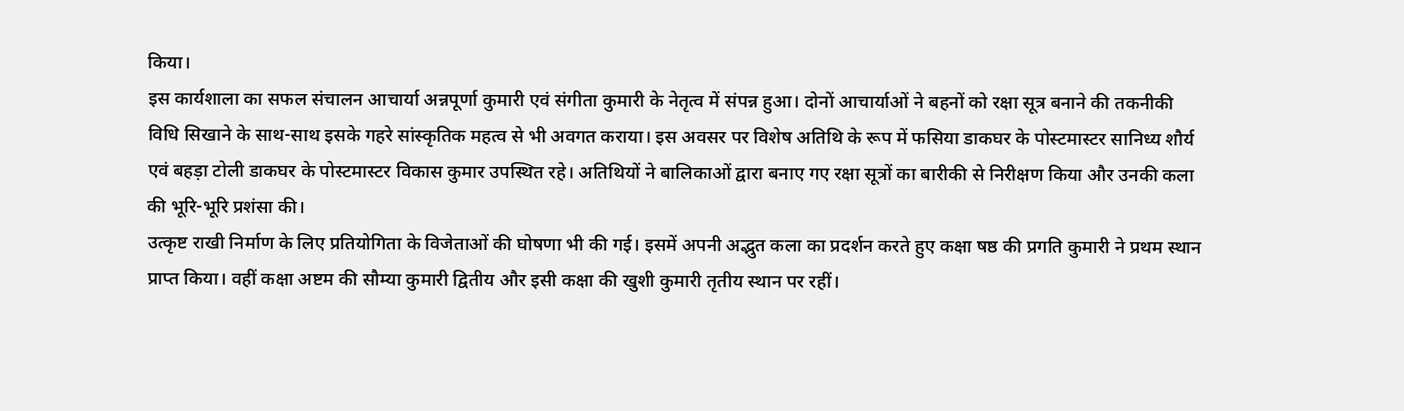किया।
इस कार्यशाला का सफल संचालन आचार्या अन्नपूर्णा कुमारी एवं संगीता कुमारी के नेतृत्व में संपन्न हुआ। दोनों आचार्याओं ने बहनों को रक्षा सूत्र बनाने की तकनीकी विधि सिखाने के साथ-साथ इसके गहरे सांस्कृतिक महत्व से भी अवगत कराया। इस अवसर पर विशेष अतिथि के रूप में फसिया डाकघर के पोस्टमास्टर सानिध्य शौर्य एवं बहड़ा टोली डाकघर के पोस्टमास्टर विकास कुमार उपस्थित रहे। अतिथियों ने बालिकाओं द्वारा बनाए गए रक्षा सूत्रों का बारीकी से निरीक्षण किया और उनकी कला की भूरि-भूरि प्रशंसा की।
उत्कृष्ट राखी निर्माण के लिए प्रतियोगिता के विजेताओं की घोषणा भी की गई। इसमें अपनी अद्भुत कला का प्रदर्शन करते हुए कक्षा षष्ठ की प्रगति कुमारी ने प्रथम स्थान प्राप्त किया। वहीं कक्षा अष्टम की सौम्या कुमारी द्वितीय और इसी कक्षा की खुशी कुमारी तृतीय स्थान पर रहीं।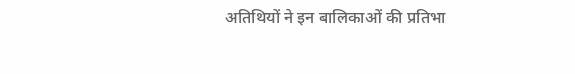अतिथियों ने इन बालिकाओं की प्रतिभा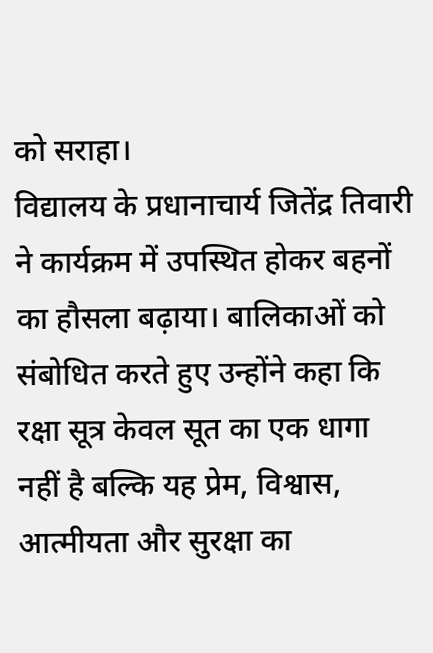को सराहा।
विद्यालय के प्रधानाचार्य जितेंद्र तिवारी ने कार्यक्रम में उपस्थित होकर बहनों का हौसला बढ़ाया। बालिकाओं को संबोधित करते हुए उन्होंने कहा कि रक्षा सूत्र केवल सूत का एक धागा नहीं है बल्कि यह प्रेम, विश्वास, आत्मीयता और सुरक्षा का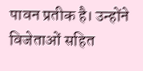पावन प्रतीक है। उन्होंने विजेताओं सहित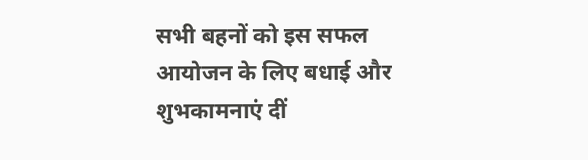सभी बहनों को इस सफल आयोजन के लिए बधाई और शुभकामनाएं दीं